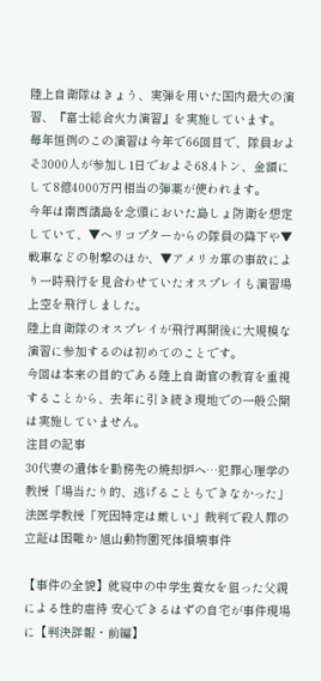陸上自衛隊はきょう、実弾を用いた国内最大の演習、『富士総合火力演習』を実施しています。
毎年恒例のこの演習は今年で66回目で、隊員およそ3000人が参加し1日でおよそ68.4トン、金額にして8億4000万円相当の弾薬が使われます。
今年は南西諸島を念頭においた島しょ防衛を想定していて、▼ヘリコプターからの隊員の降下や▼戦車などの射撃のほか、▼アメリカ軍の事故により一時飛行を見合わせていたオスプレイも演習場上空を飛行しました。
陸上自衛隊のオスプレイが飛行再開後に大規模な演習に参加するのは初めてのことです。
今回は本来の目的である陸上自衛官の教育を重視することから、去年に引き続き現地での一般公開は実施していません。
注目の記事
30代妻の遺体を勤務先の焼却炉へ…犯罪心理学の教授「場当たり的、逃げることもできなかった」法医学教授「死因特定は厳しい」裁判で殺人罪の立証は困難か 旭山動物園死体損壊事件

【事件の全貌】就寝中の中学生養女を狙った父親による性的虐待 安心できるはずの自宅が事件現場に【判決詳報・前編】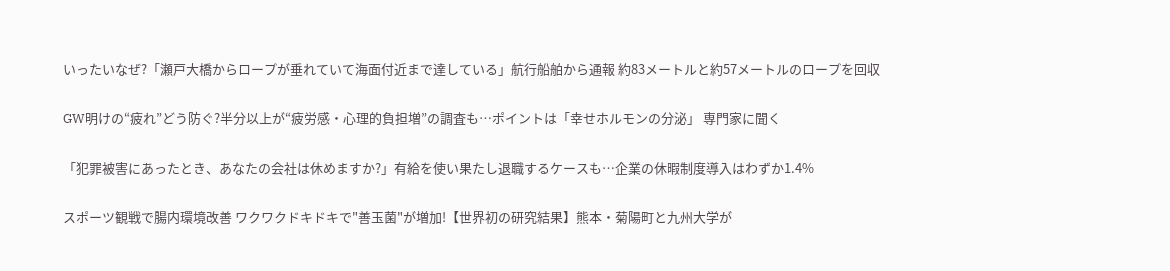いったいなぜ?「瀬戸大橋からロープが垂れていて海面付近まで達している」航行船舶から通報 約83メートルと約57メートルのロープを回収

GW明けの“疲れ”どう防ぐ?半分以上が“疲労感・心理的負担増”の調査も…ポイントは「幸せホルモンの分泌」 専門家に聞く

「犯罪被害にあったとき、あなたの会社は休めますか?」有給を使い果たし退職するケースも…企業の休暇制度導入はわずか1.4%

スポーツ観戦で腸内環境改善 ワクワクドキドキで"善玉菌"が増加!【世界初の研究結果】熊本・菊陽町と九州大学が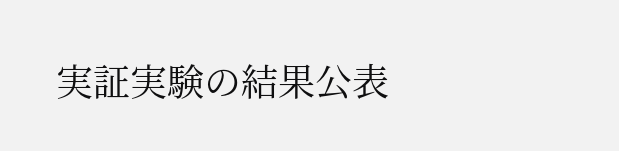実証実験の結果公表